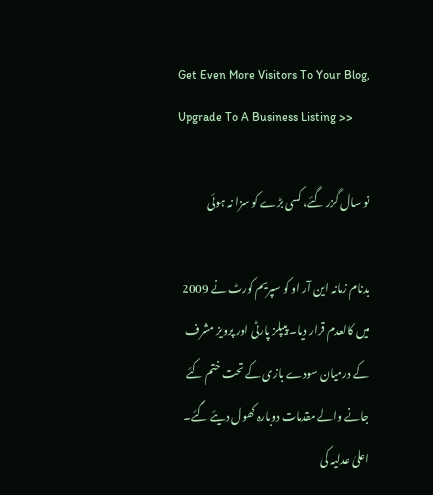Get Even More Visitors To Your Blog, Upgrade To A Business Listing >>

نو سال گزر گئے، کسی بڑے کو سزا نہ ہوئی

بدنام زمانہ این آر او کو سپریم کورٹ نے 2009 میں کالعدم قرار دیا۔ پیپلز پارٹی اور پرویز مشرف کے درمیان سودے بازی کے تحت ختم کئے جانے والے مقدمات دوبارہ کھول دیئے گئے۔ اعلیٰ عدلیہ کی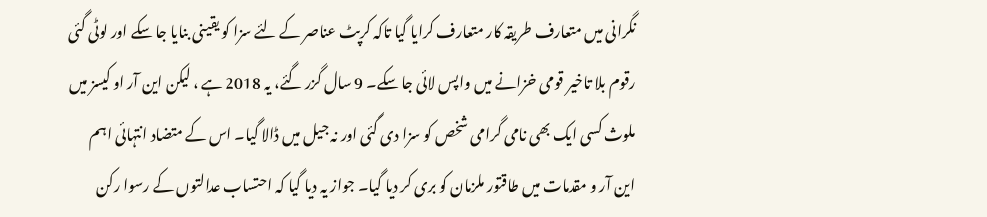نگرانی میں متعارف طریقہ کار متعارف کرایا گیا تاکہ کرپٹ عناصر کے لئے سزا کو یقینی بنایا جا سکے اور لوٹی گئی رقوم بلا تاخیر قومی خزانے میں واپس لائی جا سکے۔ 9 سال گزر گئے، یہ 2018 ہے ، لیکن این آر او کیسز میں ملوث کسی ایک بھی نامی گرامی شخص کو سزا دی گئی اور نہ جیل میں ڈالا گیا۔ اس کے متضاد انتہائی اہم این آر و مقدمات میں طاقتور ملزمان کو بری کر دیا گیا۔ جواز یہ دیا گیا کہ احتساب عدالتوں کے رسوا رکن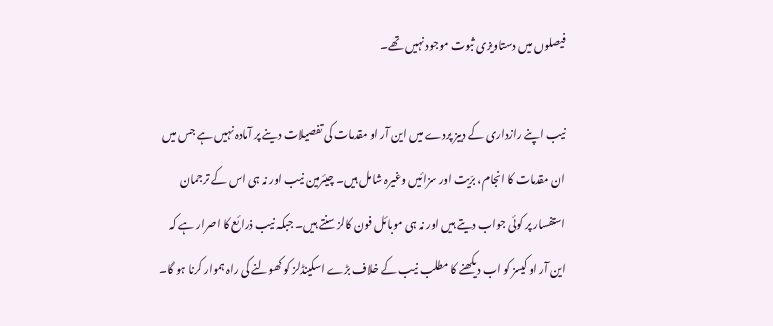فیصلوں میں دستاویزی ثبوت موجود نہیں تھے۔

نیب اپنے رازداری کے دبیز پردے میں این آر او مقدمات کی تفصیلات دینے پر آمادہ نہیں ہے جس میں ان مقدمات کا انجام، برّیت اور سزائیں وغیرہ شامل ہیں۔ چیئرمین نیب اور نہ ہی اس کے ترجمان استفسار پر کوئی جواب دیتے ہیں اور نہ ہی موبائل فون کالز سنتے ہیں۔ جبکہ نیب ذرائع کا اصرار ہے کہ این آر او کیسز کو اب دیکھنے کا مطلب نیب کے خلاف بڑے اسکینڈلز کو کھولنے کی راہ ہموار کرنا ہو گا۔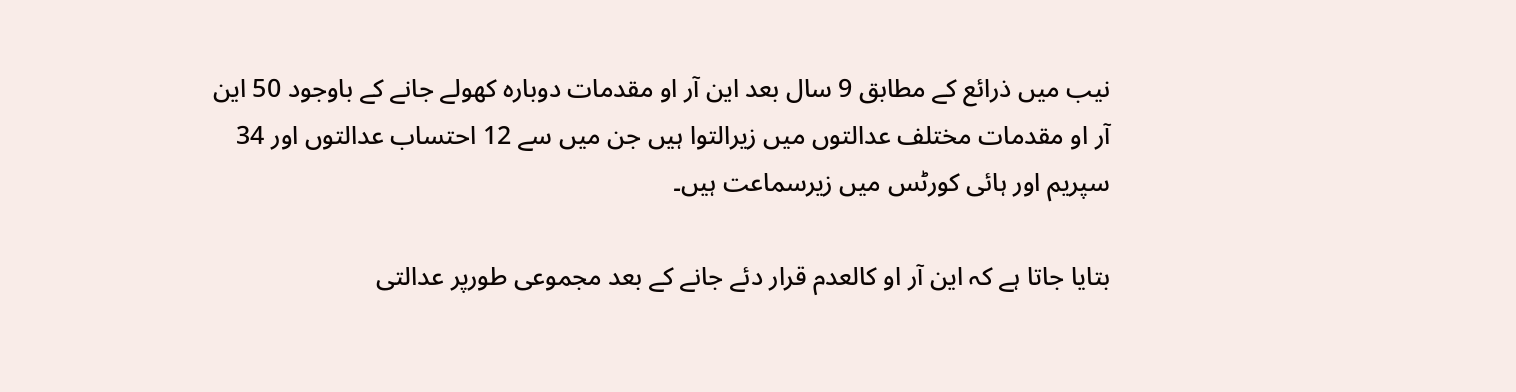نیب میں ذرائع کے مطابق 9 سال بعد این آر او مقدمات دوبارہ کھولے جانے کے باوجود 50 این آر او مقدمات مختلف عدالتوں میں زیرالتوا ہیں جن میں سے 12 احتساب عدالتوں اور 34 سپریم اور ہائی کورٹس میں زیرسماعت ہیں۔

بتایا جاتا ہے کہ این آر او کالعدم قرار دئے جانے کے بعد مجموعی طورپر عدالتی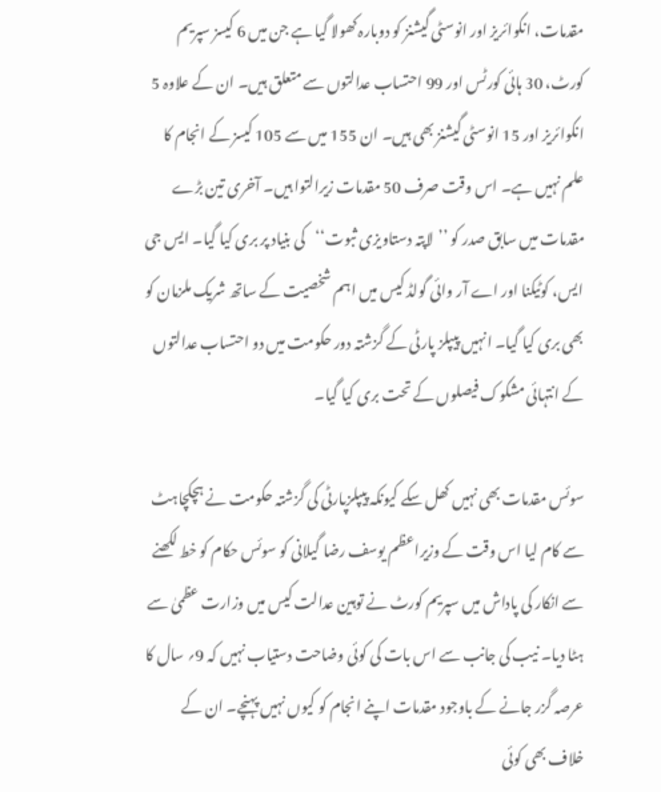مقدمات، انکوائریز اور انوسٹی گیشنز کو دوبارہ کھولا گیا ہے جن میں 6 کیسز سپریم کورٹ، 30 ہائی کورٹس اور 99 احتساب عدالتوں سے متعلق ہیں۔ ان کے علاوہ 5 انکوائریز اور 15 انوسٹی گیشنز بھی ہیں۔ ان 155 میں سے 105 کیسز کے انجام کا علم نہیں ہے۔ اس وقت صرف 50 مقدمات زیرالتوا ہیں۔ آخری تین بڑے مقدمات میں سابق صدر کو ’’لاپتہ دستاویزی ثبوت‘‘کی بنیاد پر بری کیا گیا۔ ایس جی ایس، کوٹیکنا اور اے آر وائی گولڈ کیس میں اہم شخصیت کے ساتھ شریک ملزمان کو بھی بری کیا گیا۔ انہیں پیپلز پارٹی کے گزشتہ دور حکومت میں دو احتساب عدالتوں کے انتہائی مشکوک فیصلوں کے تحت بری کیا گیا۔

سوئس مقدمات بھی نہیں کھل سکے کیونکہ پیپلزپارٹی کی گزشتہ حکومت نے ہچکچاہٹ سے کام لیا اس وقت کے وزیراعظم یوسف رضا گیلانی کو سوئس حکام کو خط لکھنے سے انکار کی پاداش میں سپریم کورٹ نے توہین عدالت کیس میں وزارت عظمیٰ سے ہٹا دیا۔ نیب کی جانب سے اس بات کی کوئی وضاحت دستیاب نہیں کہ 9؍ سال کا عرصہ گزر جانے کے باوجود مقدمات اپنے انجام کو کیوں نہیں پہنچے۔ ان کے خلاف بھی کوئی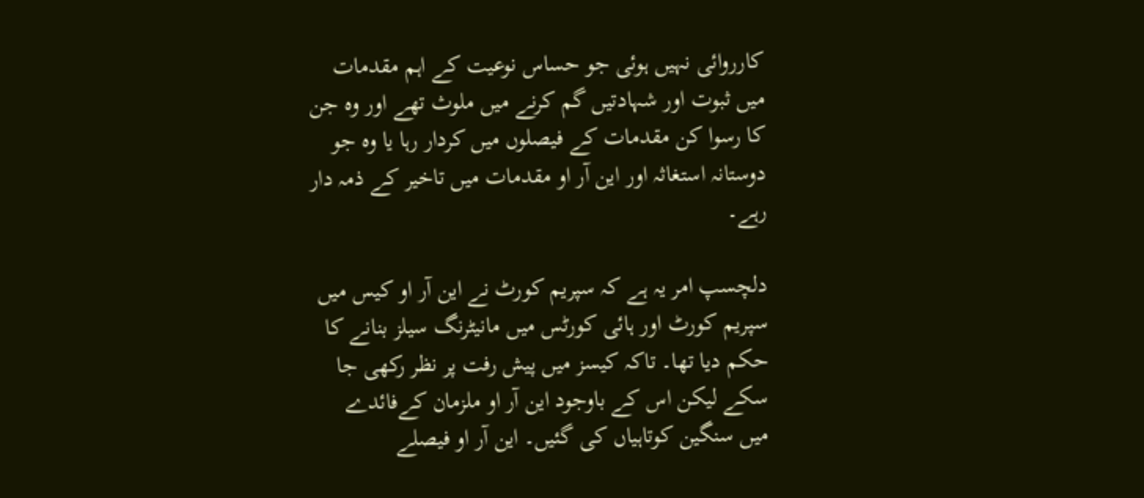کارروائی نہیں ہوئی جو حساس نوعیت کے اہم مقدمات میں ثبوت اور شہادتیں گم کرنے میں ملوث تھے اور وہ جن کا رسوا کن مقدمات کے فیصلوں میں کردار رہا یا وہ جو دوستانہ استغاثہ اور این آر او مقدمات میں تاخیر کے ذمہ دار رہے۔

دلچسپ امر یہ ہے کہ سپریم کورٹ نے این آر او کیس میں سپریم کورٹ اور ہائی کورٹس میں مانیٹرنگ سیلز بنانے کا حکم دیا تھا۔ تاکہ کیسز میں پیش رفت پر نظر رکھی جا سکے لیکن اس کے باوجود این آر او ملزمان کےفائدے میں سنگین کوتاہیاں کی گئیں۔ این آر او فیصلے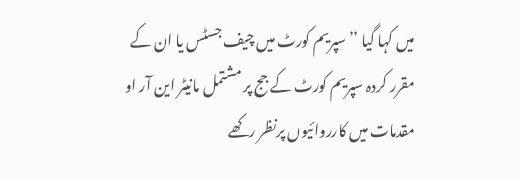میں کہا گیا ’’سپریم کورٹ میں چیف جسٹس یا ان کے مقرر کردہ سپریم کورٹ کے جج پر مشتمل مانیٹر این آر او مقدمات میں کارروائیوں پرنظر رکھے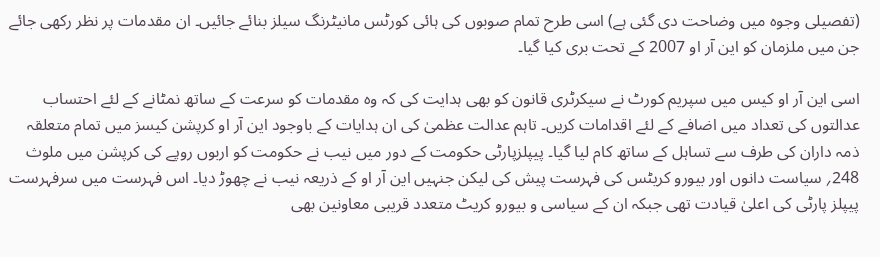(تفصیلی وجوہ میں وضاحت دی گئی ہے) اسی طرح تمام صوبوں کی ہائی کورٹس مانیٹرنگ سیلز بنائے جائیں۔ ان مقدمات پر نظر رکھی جائے جن میں ملزمان کو این آر او 2007 کے تحت بری کیا گیا۔

اسی این آر او کیس میں سپریم کورٹ نے سیکرٹری قانون کو بھی ہدایت کی کہ وہ مقدمات کو سرعت کے ساتھ نمٹانے کے لئے احتساب عدالتوں کی تعداد میں اضافے کے لئے اقدامات کریں۔ تاہم عدالت عظمیٰ کی ان ہدایات کے باوجود این آر او کرپشن کیسز میں تمام متعلقہ ذمہ داران کی طرف سے تساہل کے ساتھ کام لیا گیا۔ پیپلزپارٹی حکومت کے دور میں نیب نے حکومت کو اربوں روپے کی کرپشن میں ملوث 248؍ سیاست دانوں اور بیورو کریٹس کی فہرست پیش کی لیکن جنہیں این آر او کے ذریعہ نیب نے چھوڑ دیا۔ اس فہرست میں سرفہرست پیپلز پارٹی کی اعلیٰ قیادت تھی جبکہ ان کے سیاسی و بیورو کریٹ متعدد قریبی معاونین بھی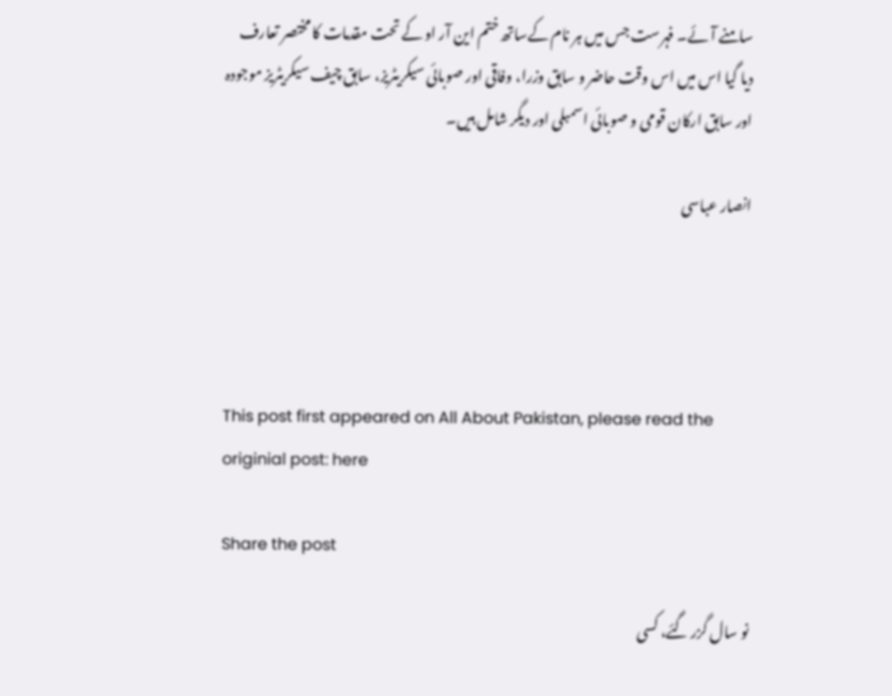سامنے آئے۔ فہرست جس میں ہر نام کےساتھ ختم این آر او کے تحت مقدمات کا مختصر تعارف دیا گیا اس میں اس وقت حاضر و سابق وزرا، وفاقی اور صوبائی سیکریٹریز، سابق چیف سیکریٹریز موجودہ اور سابق ارکان قومی و صوبائی اسمبلی اور دیگر شامل ہیں۔

انصار عباسی




This post first appeared on All About Pakistan, please read the originial post: here

Share the post

نو سال گزر گئے، کسی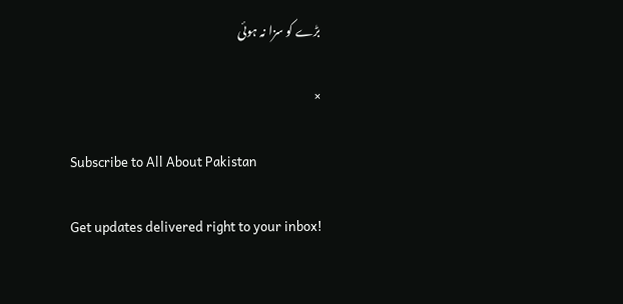بڑے کو سزا نہ ہوئی

×

Subscribe to All About Pakistan

Get updates delivered right to your inbox!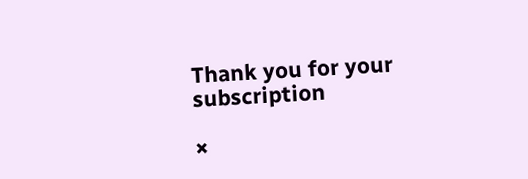Thank you for your subscription

×